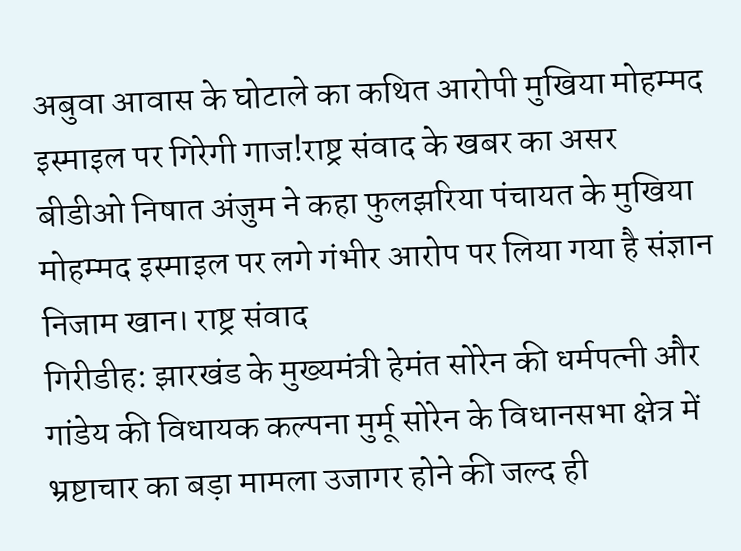अबुवा आवास के घोटाले का कथित आरोपी मुखिया मोहम्मद इस्माइल पर गिरेगी गाज!राष्ट्र संवाद के खबर का असर
बीडीओ निषात अंजुम ने कहा फुलझरिया पंचायत के मुखिया मोहम्मद इस्माइल पर लगे गंभीर आरोप पर लिया गया है संज्ञान
निजाम खान। राष्ट्र संवाद
गिरीडीह: झारखंड के मुख्यमंत्री हेमंत सोरेन की धर्मपत्नी और गांडेय की विधायक कल्पना मुर्मू सोरेन के विधानसभा क्षेत्र में भ्रष्टाचार का बड़ा मामला उजागर होने की जल्द ही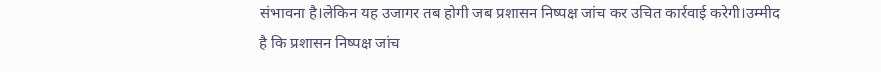संभावना है।लेकिन यह उजागर तब होगी जब प्रशासन निष्पक्ष जांच कर उचित कार्रवाई करेगी।उम्मीद है कि प्रशासन निष्पक्ष जांच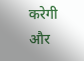करेगी और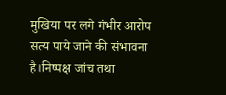मुखिया पर लगे गंभीर आरोप सत्य पाये जाने की संभावना है।निष्पक्ष जांच तथा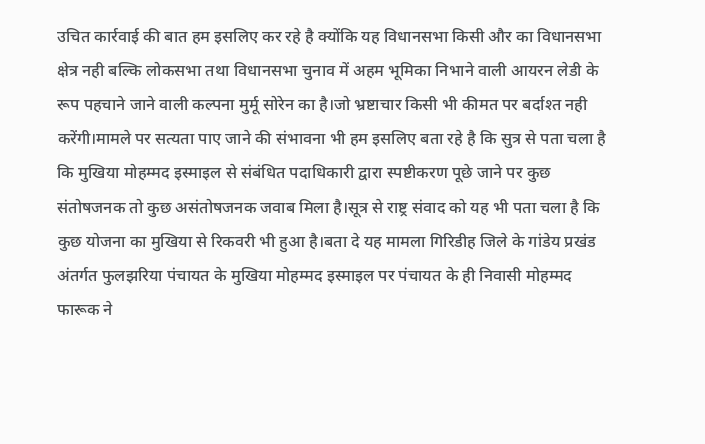उचित कार्रवाई की बात हम इसलिए कर रहे है क्योंकि यह विधानसभा किसी और का विधानसभा क्षेत्र नही बल्कि लोकसभा तथा विधानसभा चुनाव में अहम भूमिका निभाने वाली आयरन लेडी के रूप पहचाने जाने वाली कल्पना मुर्मू सोरेन का है।जो भ्रष्टाचार किसी भी कीमत पर बर्दाश्त नही करेंगी।मामले पर सत्यता पाए जाने की संभावना भी हम इसलिए बता रहे है कि सुत्र से पता चला है कि मुखिया मोहम्मद इस्माइल से संबंधित पदाधिकारी द्वारा स्पष्टीकरण पूछे जाने पर कुछ संतोषजनक तो कुछ असंतोषजनक जवाब मिला है।सूत्र से राष्ट्र संवाद को यह भी पता चला है कि कुछ योजना का मुखिया से रिकवरी भी हुआ है।बता दे यह मामला गिरिडीह जिले के गांडेय प्रखंड अंतर्गत फुलझरिया पंचायत के मुखिया मोहम्मद इस्माइल पर पंचायत के ही निवासी मोहम्मद फारूक ने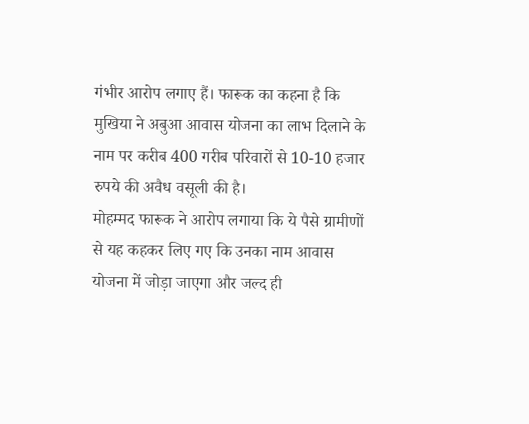गंभीर आरोप लगाए हैं। फारूक का कहना है कि मुखिया ने अबुआ आवास योजना का लाभ दिलाने के नाम पर करीब 400 गरीब परिवारों से 10-10 हजार रुपये की अवैध वसूली की है।
मोहम्मद फारूक ने आरोप लगाया कि ये पैसे ग्रामीणों से यह कहकर लिए गए कि उनका नाम आवास योजना में जोड़ा जाएगा और जल्द ही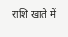राशि खाते में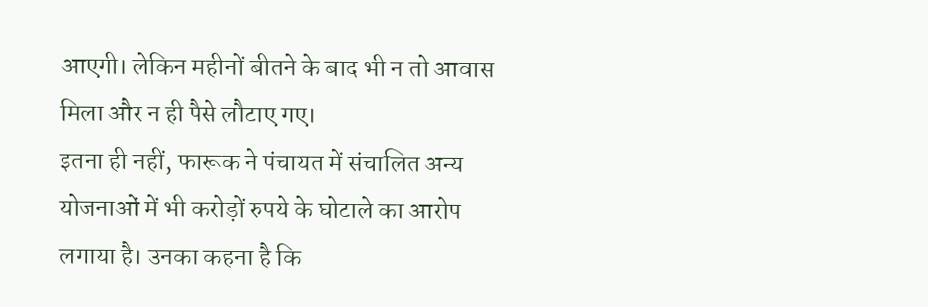आएगी। लेकिन महीनों बीतने के बाद भी न तो आवास मिला और न ही पैसे लौटाए गए।
इतना ही नहीं, फारूक ने पंचायत में संचालित अन्य योजनाओं में भी करोड़ों रुपये के घोटाले का आरोप लगाया है। उनका कहना है कि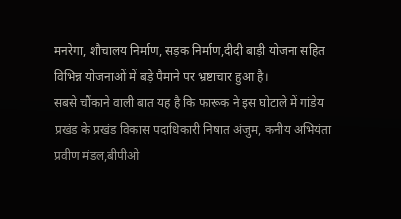मनरेगा, शौचालय निर्माण, सड़क निर्माण,दीदी बाड़ी योजना सहित विभिन्न योजनाओं में बड़े पैमाने पर भ्रष्टाचार हुआ है।
सबसे चौंकाने वाली बात यह है कि फारूक ने इस घोटाले में गांडेय प्रखंड के प्रखंड विकास पदाधिकारी निषात अंजुम, कनीय अभियंता प्रवीण मंडल,बीपीओ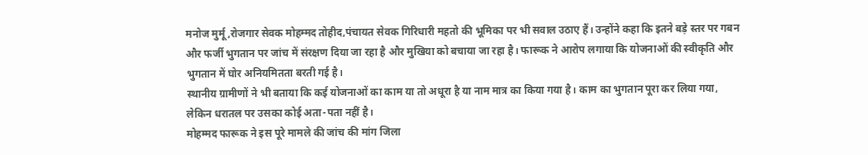मनोज मुर्मू,रोजगार सेवक मोहम्मद तोहीद,पंचायत सेवक गिरिधारी महतो की भूमिका पर भी सवाल उठाए हैं। उन्होंने कहा कि इतने बड़े स्तर पर गबन और फर्जी भुगतान पर जांच में संरक्षण दिया जा रहा है और मुखिया को बचाया जा रहा है। फारूक ने आरोप लगाया कि योजनाओं की स्वीकृति और भुगतान में घोर अनियमितता बरती गई है।
स्थानीय ग्रामीणों ने भी बताया कि कई योजनाओं का काम या तो अधूरा है या नाम मात्र का किया गया है। काम का भुगतान पूरा कर लिया गया, लेकिन धरातल पर उसका कोई अता-पता नहीं है।
मोहम्मद फारूक ने इस पूरे मामले की जांच की मांग जिला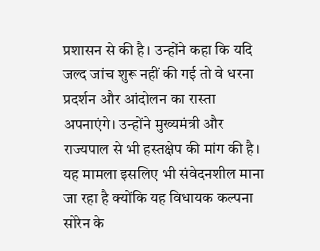प्रशासन से की है। उन्होंने कहा कि यदि जल्द जांच शुरू नहीं की गई तो वे धरना प्रदर्शन और आंदोलन का रास्ता अपनाएंगे। उन्होंने मुख्यमंत्री और राज्यपाल से भी हस्तक्षेप की मांग की है।
यह मामला इसलिए भी संवेदनशील माना जा रहा है क्योंकि यह विधायक कल्पना सोरेन के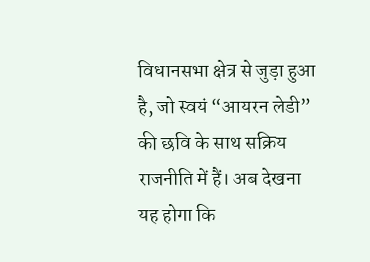विधानसभा क्षेत्र से जुड़ा हुआ है, जो स्वयं “आयरन लेडी” की छवि के साथ सक्रिय राजनीति में हैं। अब देखना यह होगा कि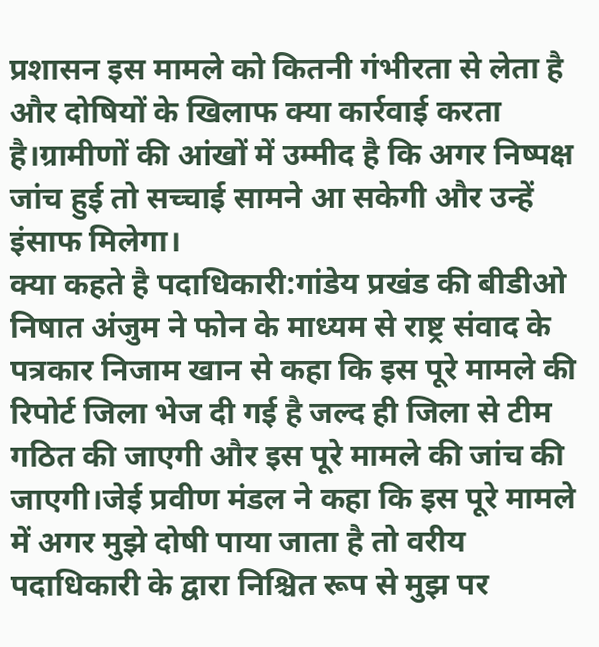प्रशासन इस मामले को कितनी गंभीरता से लेता है और दोषियों के खिलाफ क्या कार्रवाई करता है।ग्रामीणों की आंखों में उम्मीद है कि अगर निष्पक्ष जांच हुई तो सच्चाई सामने आ सकेगी और उन्हें इंसाफ मिलेगा।
क्या कहते है पदाधिकारी:गांडेय प्रखंड की बीडीओ निषात अंजुम ने फोन के माध्यम से राष्ट्र संवाद के पत्रकार निजाम खान से कहा कि इस पूरे मामले की रिपोर्ट जिला भेज दी गई है जल्द ही जिला से टीम गठित की जाएगी और इस पूरे मामले की जांच की जाएगी।जेई प्रवीण मंडल ने कहा कि इस पूरे मामले में अगर मुझे दोषी पाया जाता है तो वरीय पदाधिकारी के द्वारा निश्चित रूप से मुझ पर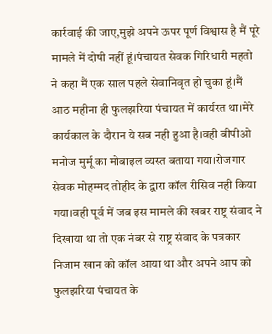कार्रवाई की जाए,मुझे अपने ऊपर पूर्ण विश्वास है मैं पूरे मामले में दोषी नहीं हूं।पंचायत सेवक गिरिधारी महतो ने कहा मैं एक साल पहले सेवानिवृत हो चुका हूं।मैं आठ महीना ही फुलझरिया पंचायत में कार्यरत था।मेरे कार्यकाल के दौरान ये सब नही हुआ है।वही बीपीओ मनोज मुर्मू का मोबाइल व्यस्त बताया गया।रोजगार सेवक मोहम्मद तोहीद के द्वारा कॉल रीसिव नही किया गया।वही पूर्व में जब इस मामले की खबर राष्ट्र संवाद ने दिखाया था तो एक नंबर से राष्ट्र संवाद के पत्रकार निजाम खान को कॉल आया था और अपने आप को फुलझरिया पंचायत के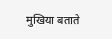मुखिया बताते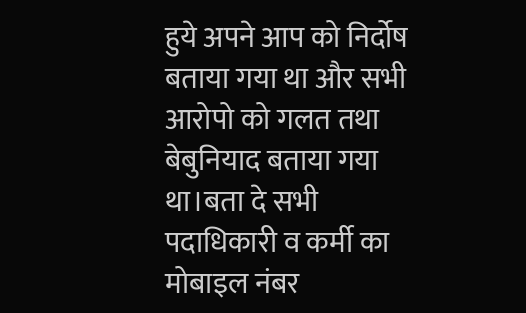हुये अपने आप को निर्दोष बताया गया था और सभी आरोपो को गलत तथा बेबुनियाद बताया गया था।बता दे सभी पदाधिकारी व कर्मी का मोबाइल नंबर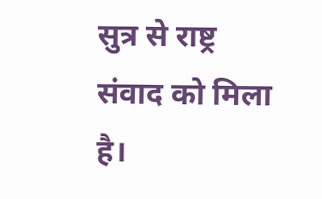सुत्र से राष्ट्र संवाद को मिला है।